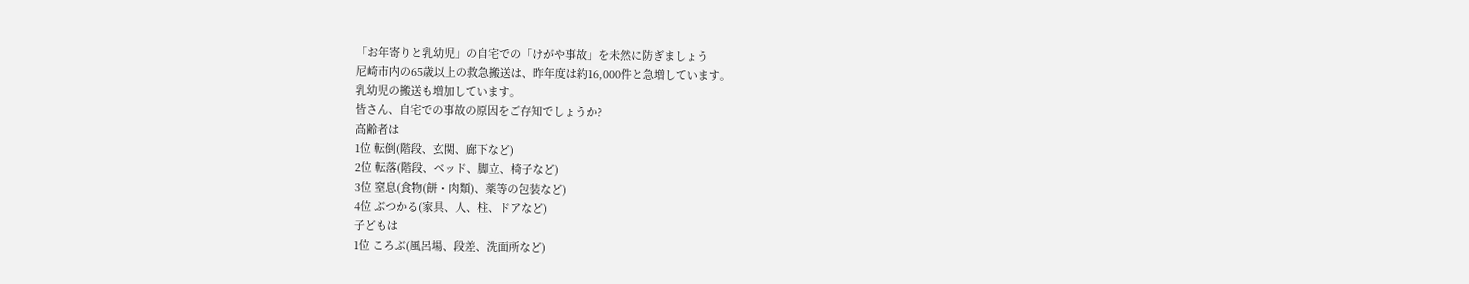「お年寄りと乳幼児」の自宅での「けがや事故」を未然に防ぎましょう
尼崎市内の65歳以上の救急搬送は、昨年度は約16,000件と急増しています。
乳幼児の搬送も増加しています。
皆さん、自宅での事故の原因をご存知でしょうか?
高齢者は
1位 転倒(階段、玄関、廊下など)
2位 転落(階段、ベッド、脚立、椅子など)
3位 窒息(食物(餅・肉類)、薬等の包装など)
4位 ぶつかる(家具、人、柱、ドアなど)
子どもは
1位 ころぶ(風呂場、段差、洗面所など)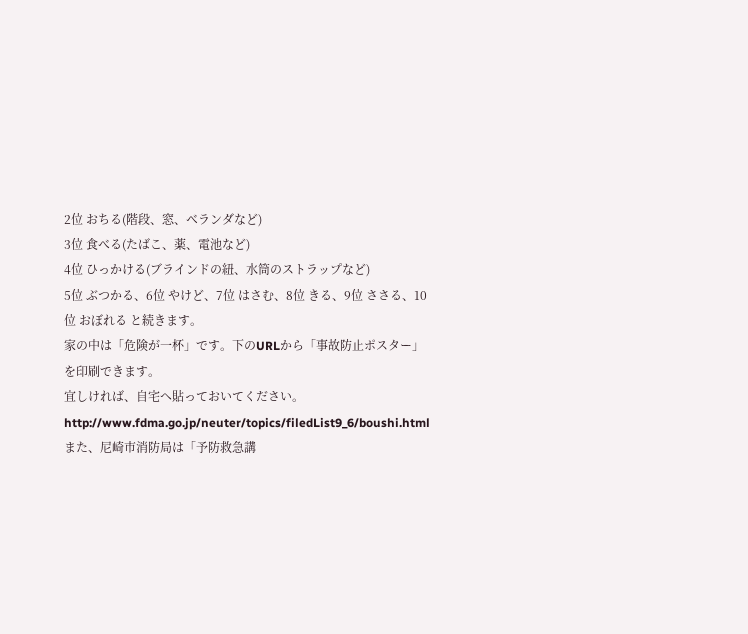2位 おちる(階段、窓、ベランダなど)
3位 食べる(たばこ、薬、電池など)
4位 ひっかける(ブラインドの紐、水筒のストラップなど)
5位 ぶつかる、6位 やけど、7位 はさむ、8位 きる、9位 ささる、10位 おぼれる と続きます。
家の中は「危険が一杯」です。下のURLから「事故防止ポスター」を印刷できます。
宜しければ、自宅へ貼っておいてください。
http://www.fdma.go.jp/neuter/topics/filedList9_6/boushi.html
また、尼崎市消防局は「予防救急講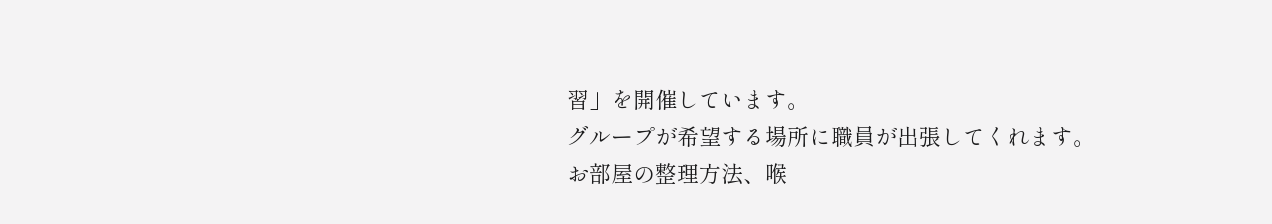習」を開催しています。
グループが希望する場所に職員が出張してくれます。
お部屋の整理方法、喉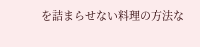を詰まらせない料理の方法な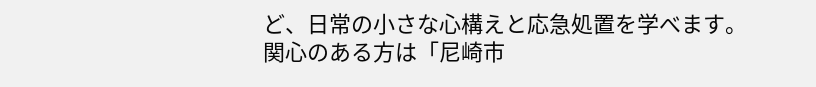ど、日常の小さな心構えと応急処置を学べます。
関心のある方は「尼崎市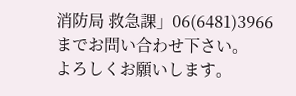消防局 救急課」06(6481)3966までお問い合わせ下さい。
よろしくお願いします。